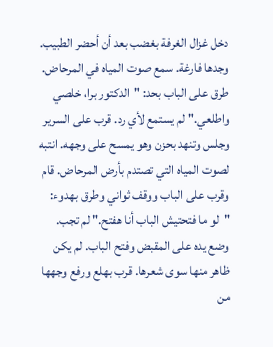دخل غزال الغرفة بغضب بعد أن أحضر الطبيب. وجدها فارغة. سمع صوت المياه في المرحاض. طرق على الباب بحد: "الدكتور برا، خلصي واطلعي." لم يستمع لأي رد. قرب على السرير وجلس وتنهد بحزن وهو يمسح على وجهه. انتبه لصوت المياه التي تصتدم بأرض المرحاض. قام وقرب على الباب ووقف ثواني وطرق بهدوء: "لو ما فتحتيش الباب أنا هفتح." لم تجب. وضع يده على المقبض وفتح الباب. لم يكن ظاهر منها سوى شعرها. قرب بهلع ورفع وجهها من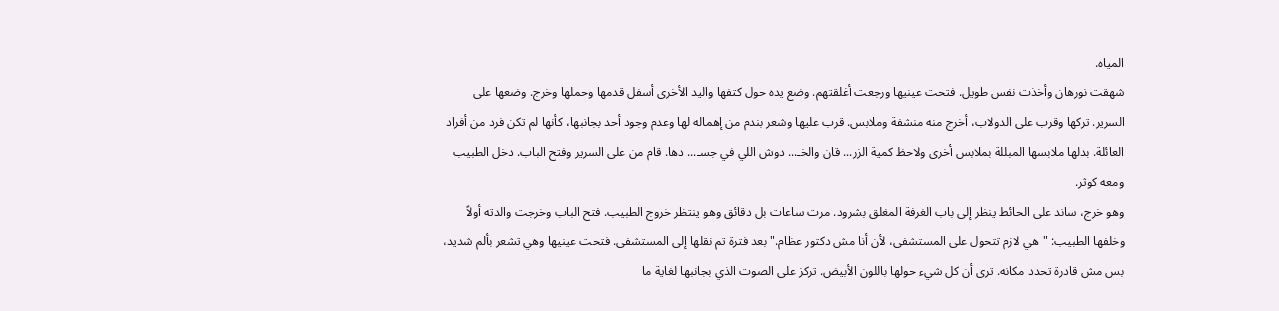المياه.
شهقت نورهان وأخذت نفس طويل. فتحت عينيها ورجعت أغلقتهم. وضع يده حول كتفها واليد الأخرى أسفل قدمها وحملها وخرج. وضعها على السرير. تركها وقرب على الدولاب، أخرج منه منشفة وملابس. قرب عليها وشعر بندم من إهماله لها وعدم وجود أحد بجانبها، كأنها لم تكن فرد من أفراد العائلة. بدلها ملابسها المبللة بملابس أخرى ولاحظ كمية الزر... قان والخـ... دوش اللي في جسـ... دها. قام من على السرير وفتح الباب. دخل الطبيب ومعه كوثر.
وهو خرج، ساند على الحائط ينظر إلى باب الغرفة المغلق بشرود. مرت ساعات بل دقائق وهو ينتظر خروج الطبيب. فتح الباب وخرجت والدته أولاً وخلفها الطبيب: "هي لازم تتحول على المستشفى، لأن أنا مش دكتور عظام." بعد فترة تم نقلها إلى المستشفى. فتحت عينيها وهي تشعر بألم شديد، بس مش قادرة تحدد مكانه. ترى أن كل شيء حولها باللون الأبيض. تركز على الصوت الذي بجانبها لغاية ما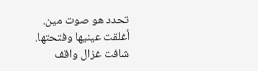تحدد هو صوت مين. أغلقت عينيها وفتحتها. شافت غزال واقف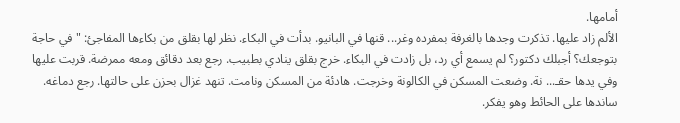أمامها.
الألم زاد عليها. تذكرت وجدها بالغرفة بمفرده وغر... قنها في البانيو. بدأت في البكاء. نظر لها بقلق من بكاءها المفاجئ: "في حاجة بتوجعك؟ أجبلك دكتور؟ لم يسمع أي رد، بل زادت في البكاء. خرج بقلق ينادي بطبيب. رجع بعد دقائق ومعه ممرضة. قربت عليها وفي يدها حقـ... نة. وضعت المسكن في الكالونة وخرجت. هادئة من المسكن ونامت. تنهد غزال بحزن على حالتها. رجع دماغه. ساندها على الحائط وهو يفكر.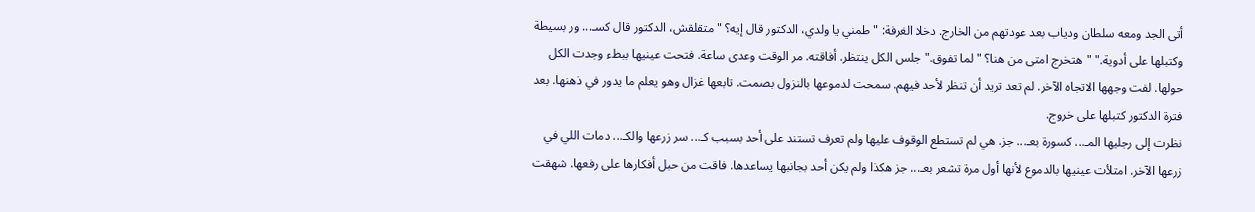أتى الجد ومعه سلطان ودياب بعد عودتهم من الخارج. دخلا الغرفة: "طمني يا ولدي، الدكتور قال إيه؟ "متقلقش، الدكتور قال كسـ... ور بسيطة وكتبلها على أدوية." "هتخرج امتى من هنا؟ "لما تفوق." جلس الكل ينتظر. أفاقته. مر الوقت وعدى ساعة. فتحت عينيها ببطء وجدت الكل حولها. لفت وجهها الاتجاه الآخر. لم تعد تريد أن تنظر لأحد فيهم. سمحت لدموعها بالنزول بصمت. تابعها غزال وهو يعلم ما يدور في ذهنها. بعد فترة الدكتور كتبلها على خروج.
نظرت إلى رجليها المـ... كسورة بعـ... جز. هي لم تستطع الوقوف عليها ولم تعرف تستند على أحد بسبب كـ... سر زرعها والكـ... دمات اللي في زرعها الآخر. امتلأت عينيها بالدموع لأنها أول مرة تشعر بعـ... جز هكذا ولم يكن أحد بجانبها يساعدها. فاقت من حبل أفكارها على رفعها. شهقت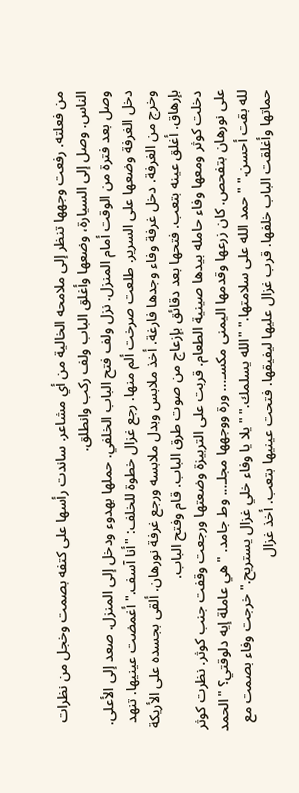من فعلته. رفعت وجهها تنظر إلى ملامحه الخالية من أي مشاعر. ساندت رأسها على كتفه بصمت وخجل من نظرات الناس. وصل إلى السيارة، وضعها وأغلق الباب ولف ركب وانطلق.
وصل بعد فترة من الوقت أمام المنزل. نزل ولف فتح الباب الخلفي. حملها بهدوء ودخل إلى المنزل. صعد إلى الأعلى. دخل الغرفة وضعها على السرير. طلعت صرخت ألم منها. رجع غزال خطوة للخلف: "أنا آسف." أغمضت عينيها. تنهد وخرج من الغرفة. دخل غرفة وفاء وجدها فارغة. أخذ ملابس وبدل ملابسه ورجع غرفة نورهان. ألقى بجسده على الأريكة بإرهاق. أغلق عينه بتعب. فتحها بعد دقائق بإزعاج من صوت طرق الباب. قام وفتح الباب.
دخلت كوثر ومعها وفاء حامله بيدها صينية الطعام. قربت على التربيزة وضعتها ورجعت وقفت جنب كوثر. نظرت كوثر على نورهان بتفحص. كان زرعها وقدمها اليمنى مكسـ... ورة ووجهها مجلـ... وط جامد. "هي عاملة إيه دلوقتي؟ "الحمد لله بقت أحسن." "حمد الله على سلامتها." "الله يسلمك." "يلا يا وفاء خلي غزال يستريح." خرجت وفاء بصمت مع حماتها وأغلقت الباب خلفها. قرب غزال عليها ليفيقها. فتحت عينيها بتعب. أخذ غزال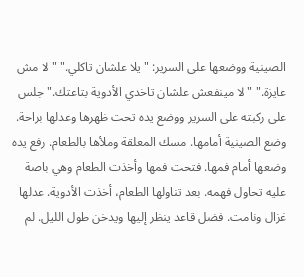الصينية ووضعها على السرير: "يلا علشان تاكلي." "لا مش عايزة." "لا مينفعش علشان تاخدي الأدوية بتاعتك." جلس على ركبته على السرير ووضع يده تحت ظهرها وعدلها براحة. وضع الصينية أمامها. مسك المعلقة وملأها بالطعام. رفع يده وضعها أمام فمها. فتحت فمها وأخذت الطعام وهي باصة عليه تحاول فهمه. بعد تناولها الطعام، أخذت الأدوية. عدلها غزال ونامت. فضل قاعد ينظر إليها ويدخن طول الليل. لم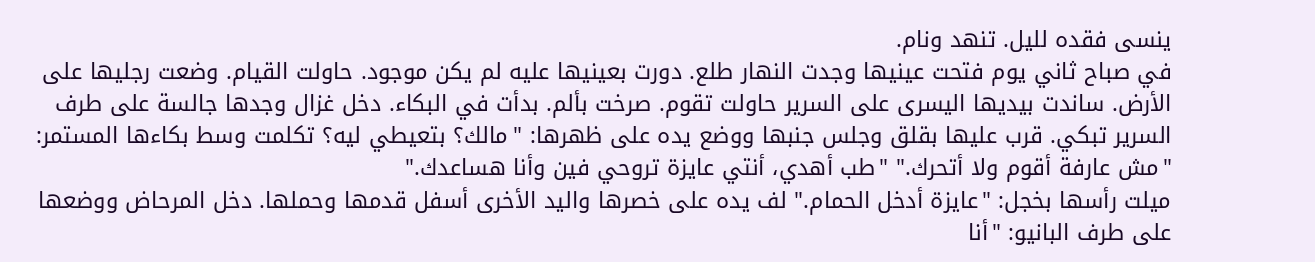ينسى فقده لليل. تنهد ونام.
في صباح ثاني يوم فتحت عينيها وجدت النهار طلع. دورت بعينيها عليه لم يكن موجود. حاولت القيام. وضعت رجليها على الأرض. ساندت بيديها اليسرى على السرير حاولت تقوم. صرخت بألم. بدأت في البكاء. دخل غزال وجدها جالسة على طرف السرير تبكي. قرب عليها بقلق وجلس جنبها ووضع يده على ظهرها: "مالك؟ بتعيطي ليه؟ تكلمت وسط بكاءها المستمر: "مش عارفة أقوم ولا أتحرك." "طب أهدي، أنتي عايزة تروحي فين وأنا هساعدك."
ميلت رأسها بخجل: "عايزة أدخل الحمام." لف يده على خصرها واليد الأخرى أسفل قدمها وحملها. دخل المرحاض ووضعها على طرف البانيو: "أنا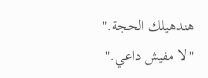هندهيلك الحجة." "لا مفيش داعي."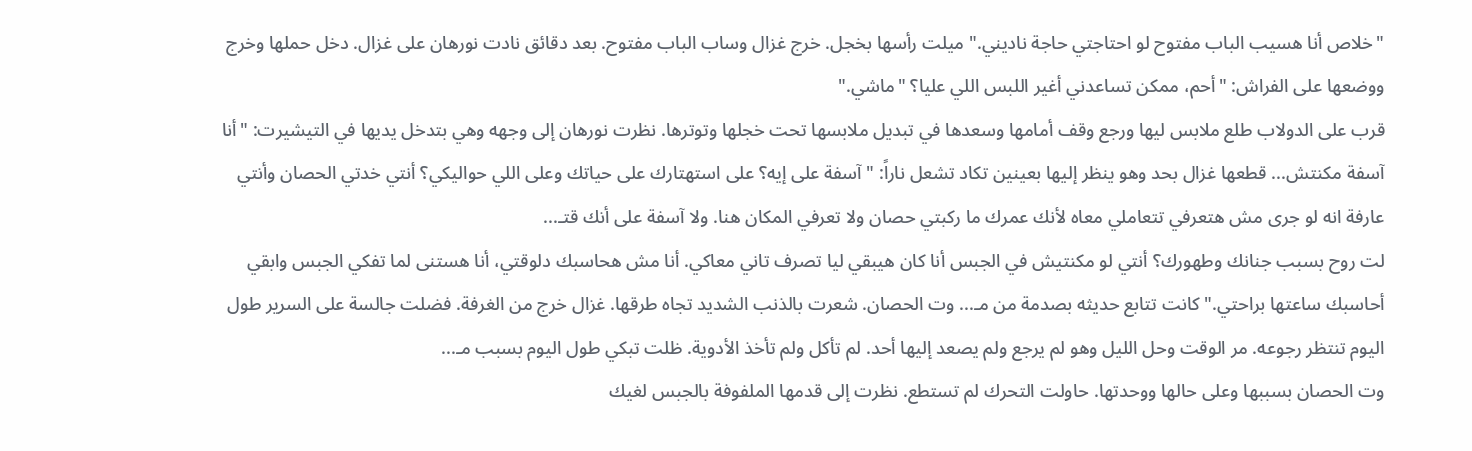"خلاص أنا هسيب الباب مفتوح لو احتاجتي حاجة ناديني." ميلت رأسها بخجل. خرج غزال وساب الباب مفتوح. بعد دقائق نادت نورهان على غزال. دخل حملها وخرج ووضعها على الفراش: "أحم، ممكن تساعدني أغير اللبس اللي عليا؟ "ماشي."
قرب على الدولاب طلع ملابس ليها ورجع وقف أمامها وسعدها في تبديل ملابسها تحت خجلها وتوترها. نظرت نورهان إلى وجهه وهي بتدخل يديها في التيشيرت: "أنا آسفة مكنتش... قطعها غزال بحد وهو ينظر إليها بعينين تكاد تشعل ناراً: "آسفة على إيه؟ على استهتارك على حياتك وعلى اللي حواليكي؟ أنتي خدتي الحصان وأنتي عارفة انه لو جرى مش هتعرفي تتعاملي معاه لأنك عمرك ما ركبتي حصان ولا تعرفي المكان هنا. ولا آسفة على أنك قتـ...
لت روح بسبب جنانك وطهورك؟ أنتي لو مكنتيش في الجبس أنا كان هيبقي ليا تصرف تاني معاكي. أنا مش هحاسبك دلوقتي، أنا هستنى لما تفكي الجبس وابقي أحاسبك ساعتها براحتي." كانت تتابع حديثه بصدمة من مـ... وت الحصان. شعرت بالذنب الشديد تجاه طرقها. غزال خرج من الغرفة. فضلت جالسة على السرير طول اليوم تنتظر رجوعه. مر الوقت وحل الليل وهو لم يرجع ولم يصعد إليها أحد. لم تأكل ولم تأخذ الأدوية. ظلت تبكي طول اليوم بسبب مـ...
وت الحصان بسببها وعلى حالها ووحدتها. حاولت التحرك لم تستطع. نظرت إلى قدمها الملفوفة بالجبس لغيك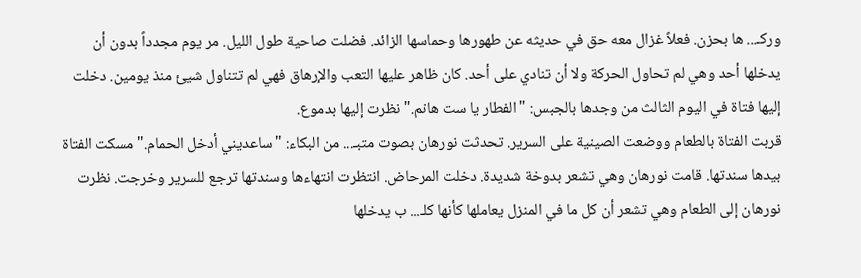وركـ... ها بحزن. فعلاً غزال معه حق في حديثه عن طهورها وحماسها الزائد. فضلت صاحية طول الليل. مر يوم مجدداً بدون أن يدخلها أحد وهي لم تحاول الحركة ولا أن تنادي على أحد. كان ظاهر عليها التعب والإرهاق فهي لم تتناول شيئ منذ يومين. دخلت إليها فتاة في اليوم الثالث من وجدها بالجبس: "الفطار يا ست هانم." نظرت إليها بدموع.
قربت الفتاة بالطعام ووضعت الصينية على السرير. تحدثت نورهان بصوت متبـ... من البكاء: "ساعديني أدخل الحمام." مسكت الفتاة بيدها سندتها. قامت نورهان وهي تشعر بدوخة شديدة. دخلت المرحاض. انتظرت انتهاءها وسندتها ترجع للسرير وخرجت. نظرت نورهان إلى الطعام وهي تشعر أن كل ما في المنزل يعاملها كأنها كلـ... ب يدخلها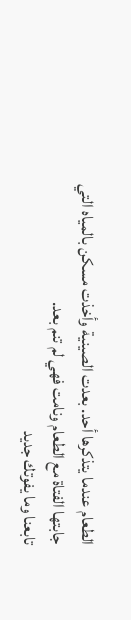الطعام عندما يتذكرها أحد. بعدت الصينية وأخذت مسكن بالمياه التي جابتها الفتاة مع الطعام ونامت فهي لم تنم بعد.
تابعنا وما يفوتك جديد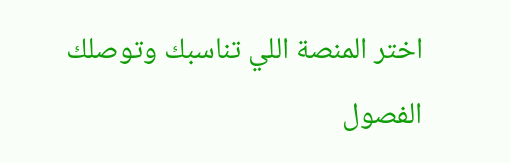اختر المنصة اللي تناسبك وتوصلك الفصول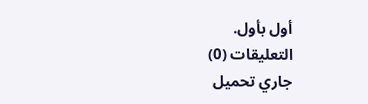أول بأول.
التعليقات (0)
جاري تحميل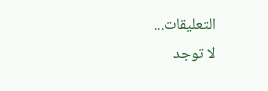التعليقات...
لا توجد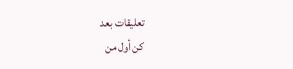تعليقات بعد
كن أول من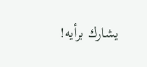يشارك برأيه!